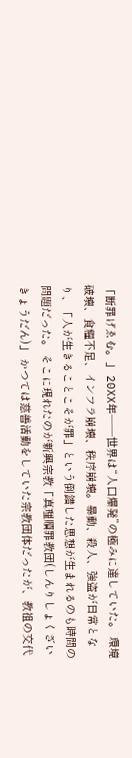「断罪げゑむ。」 20XX年──世界は“人口爆発”の極みに達していた。 環境破壊、食糧不足、インフラ崩壊、秩序崩壊。暴動、殺人、強盗が日常となり、「人が生きることこそが罪」という倒錯した思想が生まれるのも時間の問題だった。 そこに現れたのが新興宗教「真理贖罪教団(しんりしょくざいきょうだん)」 かつては慈善活動をしていた宗教団体だったが、教祖の交代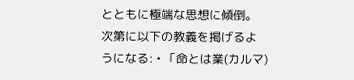とともに極端な思想に傾倒。 次第に以下の教義を掲げるようになる: • 「命とは業(カルマ)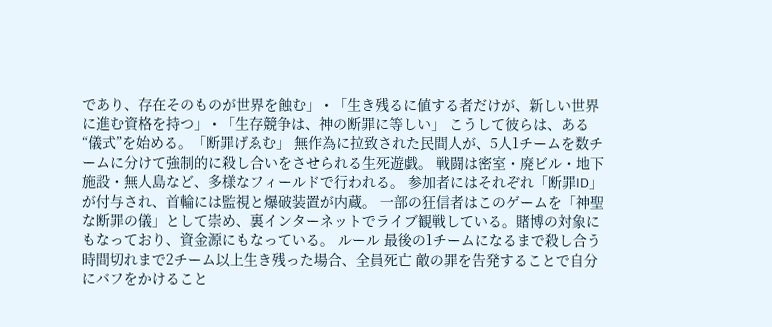であり、存在そのものが世界を蝕む」 • 「生き残るに値する者だけが、新しい世界に進む資格を持つ」 • 「生存競争は、神の断罪に等しい」 こうして彼らは、ある“儀式”を始める。「断罪げゑむ」 無作為に拉致された民間人が、5人1チームを数チームに分けて強制的に殺し合いをさせられる生死遊戯。 戦闘は密室・廃ビル・地下施設・無人島など、多様なフィールドで行われる。 参加者にはそれぞれ「断罪ID」が付与され、首輪には監視と爆破装置が内蔵。 一部の狂信者はこのゲームを「神聖な断罪の儀」として崇め、裏インターネットでライブ観戦している。賭博の対象にもなっており、資金源にもなっている。 ルール 最後の1チームになるまで殺し合う 時間切れまで2チーム以上生き残った場合、全員死亡 敵の罪を告発することで自分にバフをかけること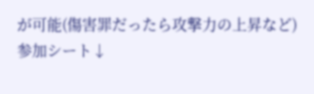が可能(傷害罪だったら攻撃力の上昇など)
参加シート↓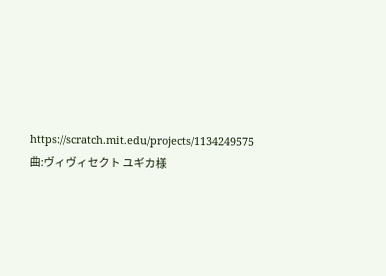https://scratch.mit.edu/projects/1134249575 曲:ヴィヴィセクト ユギカ様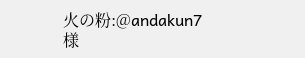火の粉:@andakun7様